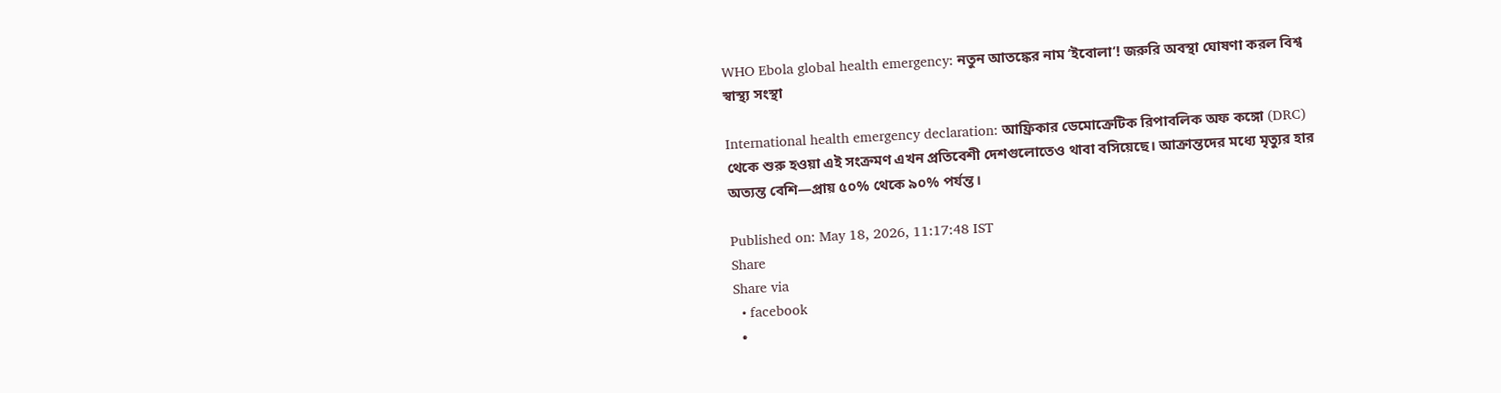WHO Ebola global health emergency: নতুন আতঙ্কের নাম ‘ইবোলা’! জরুরি অবস্থা ঘোষণা করল বিশ্ব স্বাস্থ্য সংস্থা

International health emergency declaration: আফ্রিকার ডেমোক্রেটিক রিপাবলিক অফ কঙ্গো (DRC) থেকে শুরু হওয়া এই সংক্রমণ এখন প্রতিবেশী দেশগুলোতেও থাবা বসিয়েছে। আক্রান্তদের মধ্যে মৃত্যুর হার অত্যন্ত বেশি—প্রায় ৫০% থেকে ৯০% পর্যন্ত।

Published on: May 18, 2026, 11:17:48 IST
Share
Share via
  • facebook
  •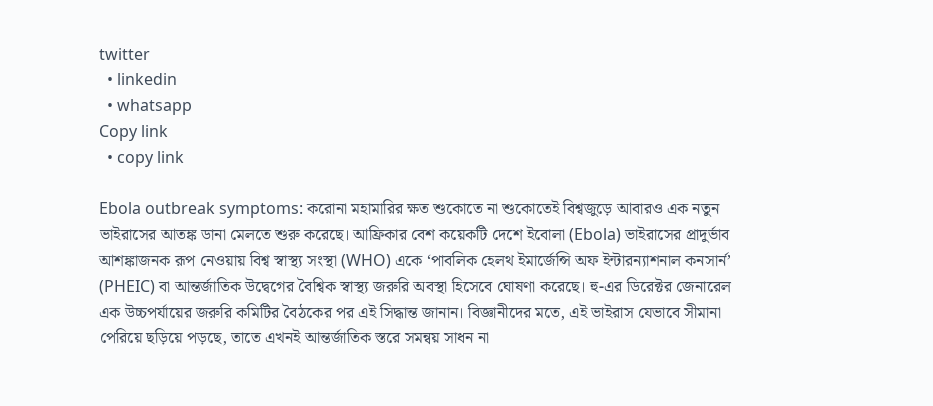twitter
  • linkedin
  • whatsapp
Copy link
  • copy link

Ebola outbreak symptoms: করোনা মহামারির ক্ষত শুকোতে না শুকোতেই বিশ্বজুড়ে আবারও এক নতুন ভাইরাসের আতঙ্ক ডানা মেলতে শুরু করেছে। আফ্রিকার বেশ কয়েকটি দেশে ইবোলা (Ebola) ভাইরাসের প্রাদুর্ভাব আশঙ্কাজনক রূপ নেওয়ায় বিশ্ব স্বাস্থ্য সংস্থা (WHO) একে ‘পাবলিক হেলথ ইমার্জেন্সি অফ ইন্টারন্যাশনাল কনসার্ন’ (PHEIC) বা আন্তর্জাতিক উদ্বেগের বৈশ্বিক স্বাস্থ্য জরুরি অবস্থা হিসেবে ঘোষণা করেছে। হু-এর ডিরেক্টর জেনারেল এক উচ্চপর্যায়ের জরুরি কমিটির বৈঠকের পর এই সিদ্ধান্ত জানান। বিজ্ঞানীদের মতে, এই ভাইরাস যেভাবে সীমানা পেরিয়ে ছড়িয়ে পড়ছে, তাতে এখনই আন্তর্জাতিক স্তরে সমন্বয় সাধন না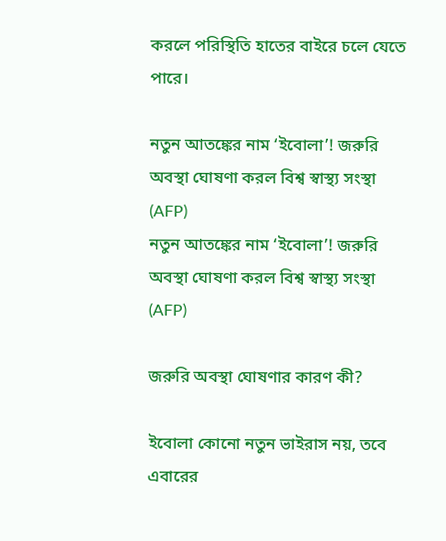করলে পরিস্থিতি হাতের বাইরে চলে যেতে পারে।

নতুন আতঙ্কের নাম ‘ইবোলা’! জরুরি অবস্থা ঘোষণা করল বিশ্ব স্বাস্থ্য সংস্থা (AFP)
নতুন আতঙ্কের নাম ‘ইবোলা’! জরুরি অবস্থা ঘোষণা করল বিশ্ব স্বাস্থ্য সংস্থা (AFP)

জরুরি অবস্থা ঘোষণার কারণ কী?

ইবোলা কোনো নতুন ভাইরাস নয়, তবে এবারের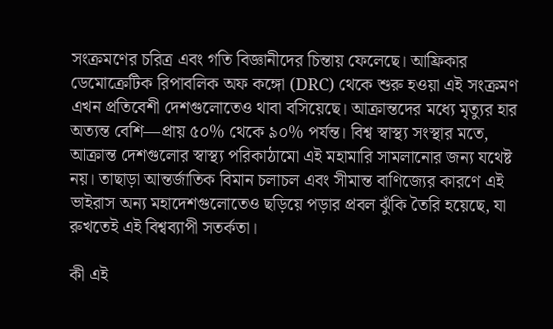সংক্রমণের চরিত্র এবং গতি বিজ্ঞানীদের চিন্তায় ফেলেছে। আফ্রিকার ডেমোক্রেটিক রিপাবলিক অফ কঙ্গো (DRC) থেকে শুরু হওয়া এই সংক্রমণ এখন প্রতিবেশী দেশগুলোতেও থাবা বসিয়েছে। আক্রান্তদের মধ্যে মৃত্যুর হার অত্যন্ত বেশি—প্রায় ৫০% থেকে ৯০% পর্যন্ত। বিশ্ব স্বাস্থ্য সংস্থার মতে, আক্রান্ত দেশগুলোর স্বাস্থ্য পরিকাঠামো এই মহামারি সামলানোর জন্য যথেষ্ট নয়। তাছাড়া আন্তর্জাতিক বিমান চলাচল এবং সীমান্ত বাণিজ্যের কারণে এই ভাইরাস অন্য মহাদেশগুলোতেও ছড়িয়ে পড়ার প্রবল ঝুঁকি তৈরি হয়েছে, যা রুখতেই এই বিশ্বব্যাপী সতর্কতা।

কী এই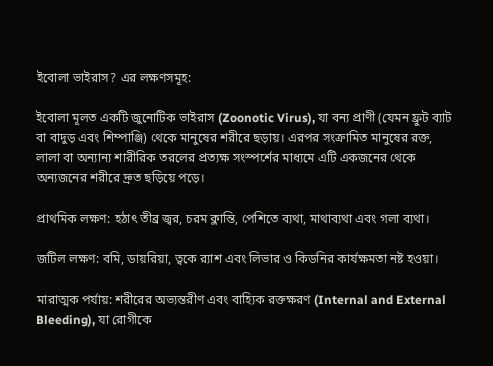ইবোলা ভাইরাস? এর লক্ষণসমূহ:

ইবোলা মূলত একটি জুনোটিক ভাইরাস (Zoonotic Virus), যা বন্য প্রাণী (যেমন ফ্রুট ব্যাট বা বাদুড় এবং শিম্পাঞ্জি) থেকে মানুষের শরীরে ছড়ায়। এরপর সংক্রামিত মানুষের রক্ত, লালা বা অন্যান্য শারীরিক তরলের প্রত্যক্ষ সংস্পর্শের মাধ্যমে এটি একজনের থেকে অন্যজনের শরীরে দ্রুত ছড়িয়ে পড়ে।

প্রাথমিক লক্ষণ: হঠাৎ তীব্র জ্বর, চরম ক্লান্তি, পেশিতে ব্যথা, মাথাব্যথা এবং গলা ব্যথা।

জটিল লক্ষণ: বমি, ডায়রিয়া, ত্বকে র‍্যাশ এবং লিভার ও কিডনির কার্যক্ষমতা নষ্ট হওয়া।

মারাত্মক পর্যায়: শরীরের অভ্যন্তরীণ এবং বাহ্যিক রক্তক্ষরণ (Internal and External Bleeding), যা রোগীকে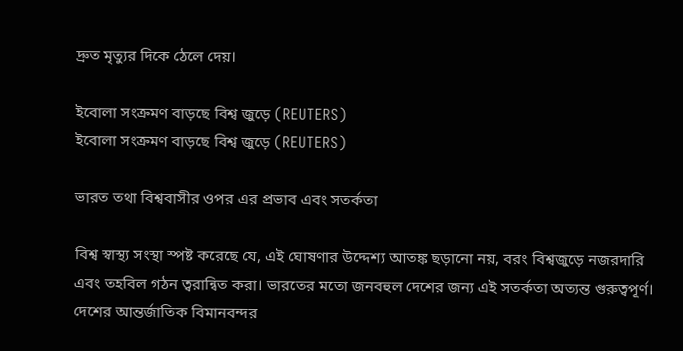দ্রুত মৃত্যুর দিকে ঠেলে দেয়।

ইবোলা সংক্রমণ বাড়ছে বিশ্ব জুড়ে (REUTERS)
ইবোলা সংক্রমণ বাড়ছে বিশ্ব জুড়ে (REUTERS)

ভারত তথা বিশ্ববাসীর ওপর এর প্রভাব এবং সতর্কতা

বিশ্ব স্বাস্থ্য সংস্থা স্পষ্ট করেছে যে, এই ঘোষণার উদ্দেশ্য আতঙ্ক ছড়ানো নয়, বরং বিশ্বজুড়ে নজরদারি এবং তহবিল গঠন ত্বরান্বিত করা। ভারতের মতো জনবহুল দেশের জন্য এই সতর্কতা অত্যন্ত গুরুত্বপূর্ণ। দেশের আন্তর্জাতিক বিমানবন্দর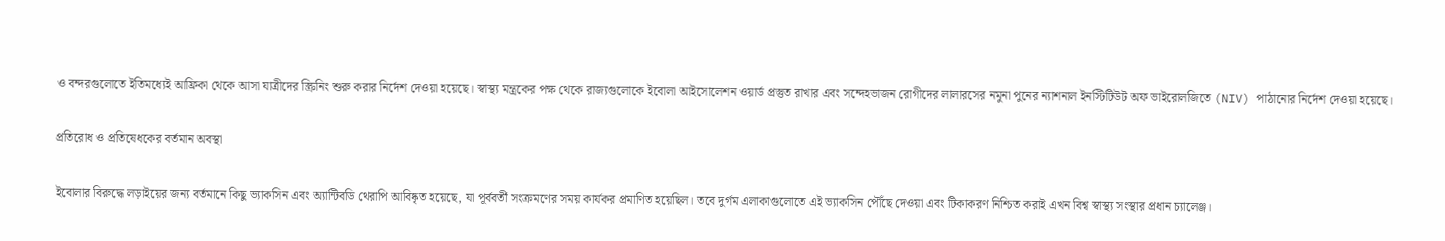ও বন্দরগুলোতে ইতিমধ্যেই আফ্রিকা থেকে আসা যাত্রীদের স্ক্রিনিং শুরু করার নির্দেশ দেওয়া হয়েছে। স্বাস্থ্য মন্ত্রকের পক্ষ থেকে রাজ্যগুলোকে ইবোলা আইসোলেশন ওয়ার্ড প্রস্তুত রাখার এবং সন্দেহভাজন রোগীদের লালারসের নমুনা পুনের ন্যাশনাল ইনস্টিটিউট অফ ভাইরোলজিতে (NIV) পাঠানোর নির্দেশ দেওয়া হয়েছে।

প্রতিরোধ ও প্রতিষেধকের বর্তমান অবস্থা

ইবোলার বিরুদ্ধে লড়াইয়ের জন্য বর্তমানে কিছু ভ্যাকসিন এবং অ্যান্টিবডি থেরাপি আবিষ্কৃত হয়েছে, যা পূর্ববর্তী সংক্রমণের সময় কার্যকর প্রমাণিত হয়েছিল। তবে দুর্গম এলাকাগুলোতে এই ভ্যাকসিন পৌঁছে দেওয়া এবং টিকাকরণ নিশ্চিত করাই এখন বিশ্ব স্বাস্থ্য সংস্থার প্রধান চ্যালেঞ্জ।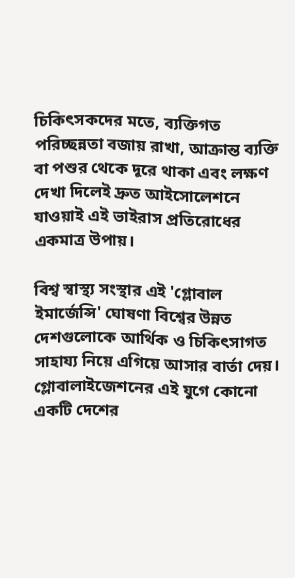চিকিৎসকদের মতে, ব্যক্তিগত পরিচ্ছন্নতা বজায় রাখা, আক্রান্ত ব্যক্তি বা পশুর থেকে দূরে থাকা এবং লক্ষণ দেখা দিলেই দ্রুত আইসোলেশনে যাওয়াই এই ভাইরাস প্রতিরোধের একমাত্র উপায়।

বিশ্ব স্বাস্থ্য সংস্থার এই 'গ্লোবাল ইমার্জেন্সি' ঘোষণা বিশ্বের উন্নত দেশগুলোকে আর্থিক ও চিকিৎসাগত সাহায্য নিয়ে এগিয়ে আসার বার্তা দেয়। গ্লোবালাইজেশনের এই যুগে কোনো একটি দেশের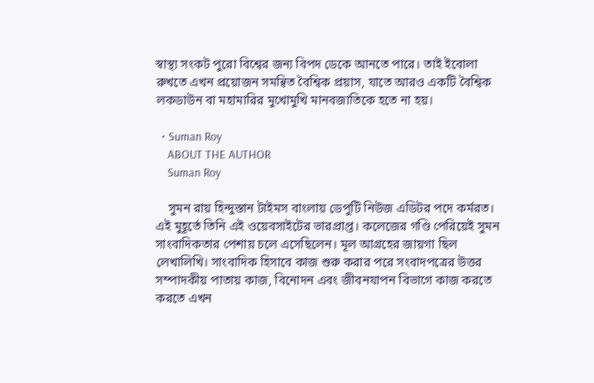স্বাস্থ্য সংকট পুরো বিশ্বের জন্য বিপদ ডেকে আনতে পারে। তাই ইবোলা রুখতে এখন প্রয়োজন সমন্বিত বৈশ্বিক প্রয়াস, যাতে আরও একটি বৈশ্বিক লকডাউন বা মহামারির মুখোমুখি মানবজাতিকে হতে না হয়।

  • Suman Roy
    ABOUT THE AUTHOR
    Suman Roy

    সুমন রায় হিন্দুস্তান টাইমস বাংলায় ডেপুটি নিউজ এডিটর পদে কর্মরত। এই মুহূর্তে তিনি এই ওয়েবসাইটের ভারপ্রাপ্ত। কলেজের গণ্ডি পেরিয়েই সুমন সাংবাদিকতার পেশায় চলে এসেছিলেন। মূল আগ্রহের জায়গা ছিল লেখালিখি। সাংবাদিক হিসাবে কাজ শুরু করার পরে সংবাদপত্রের উত্তর সম্পাদকীয় পাতায় কাজ, বিনোদন এবং জীবনযাপন বিভাগে কাজ করতে করতে এখন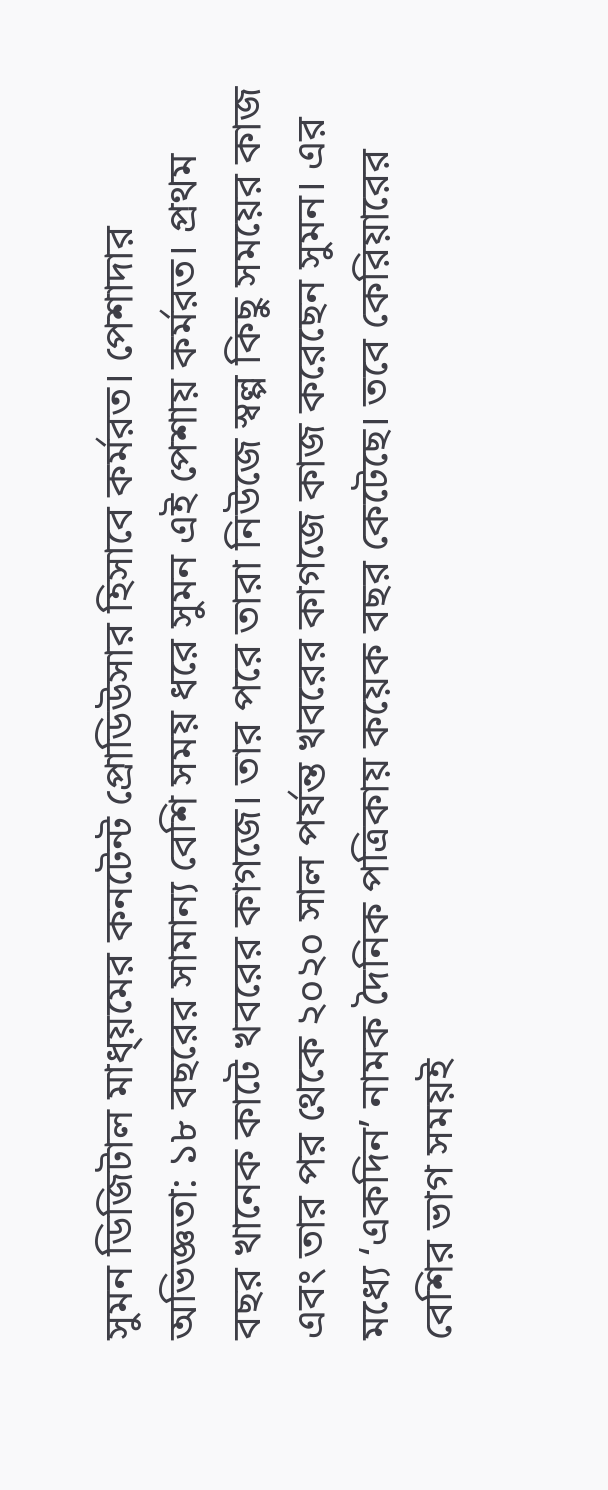সুমন ডিজিটাল মাধ্য়মের কনটেন্ট প্রোডিউসার হিসাবে কর্মরত। পেশাদার অভিজ্ঞতা: ১৮ বছরের সামান্য বেশি সময় ধরে সুমন এই পেশায় কর্মরত। প্রথম বছর খানেক কাটে খবরের কাগজে। তার পরে তারা নিউজে স্বল্প কিছু সময়ের কাজ এবং তার পর থেকে ২০২০ সাল পর্যন্ত খবরের কাগজে কাজ করেছেন সুমন। এর মধ্যে ‘একদিন’ নামক দৈনিক পত্রিকায় কয়েক বছর কেটেছে। তবে কেরিয়ারের বেশির ভাগ সময়ই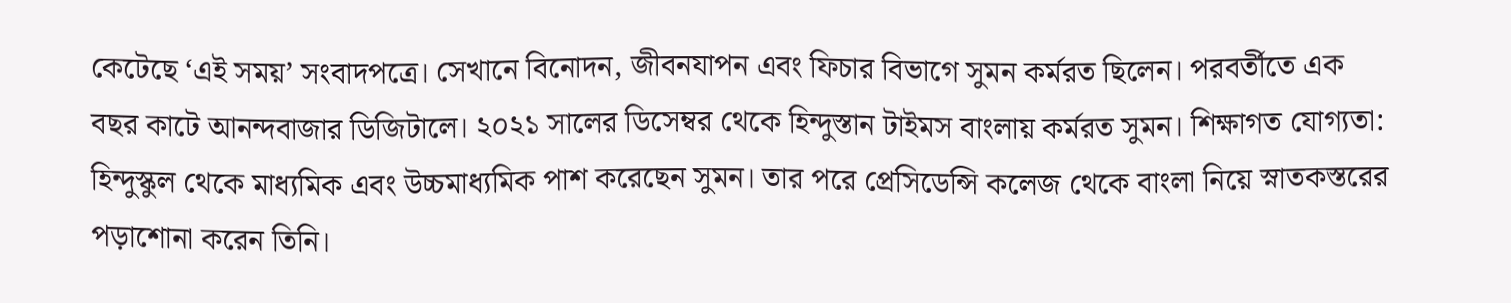কেটেছে ‘এই সময়’ সংবাদপত্রে। সেখানে বিনোদন, জীবনযাপন এবং ফিচার বিভাগে সুমন কর্মরত ছিলেন। পরবর্তীতে এক বছর কাটে আনন্দবাজার ডিজিটালে। ২০২১ সালের ডিসেম্বর থেকে হিন্দুস্তান টাইমস বাংলায় কর্মরত সুমন। শিক্ষাগত যোগ্যতা: হিন্দুস্কুল থেকে মাধ্যমিক এবং উচ্চমাধ্যমিক পাশ করেছেন সুমন। তার পরে প্রেসিডেন্সি কলেজ থেকে বাংলা নিয়ে স্নাতকস্তরের পড়াশোনা করেন তিনি।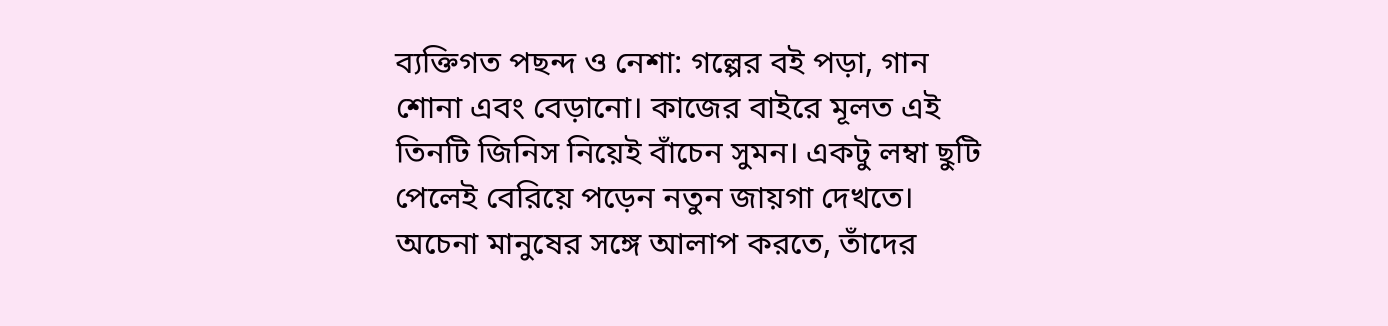ব্যক্তিগত পছন্দ ও নেশা: গল্পের বই পড়া, গান শোনা এবং বেড়ানো। কাজের বাইরে মূলত এই তিনটি জিনিস নিয়েই বাঁচেন সুমন। একটু লম্বা ছুটি পেলেই বেরিয়ে পড়েন নতুন জায়গা দেখতে। অচেনা মানুষের সঙ্গে আলাপ করতে, তাঁদের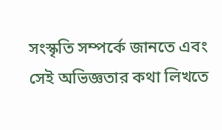সংস্কৃতি সম্পর্কে জানতে এবং সেই অভিজ্ঞতার কথা লিখতে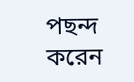পছন্দ করেন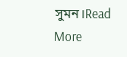সুমন।Read More